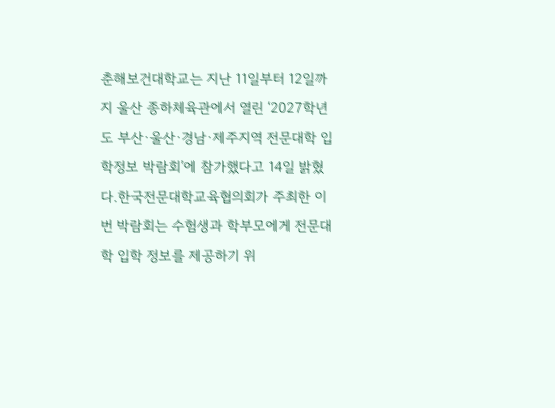춘해보건대학교는 지난 11일부터 12일까지 울산 종하체육관에서 열린 ‘2027학년도 부산·울산·경남·제주지역 전문대학 입학정보 박람회’에 참가했다고 14일 밝혔다.한국전문대학교육협의회가 주최한 이번 박람회는 수험생과 학부모에게 전문대학 입학 정보를 제공하기 위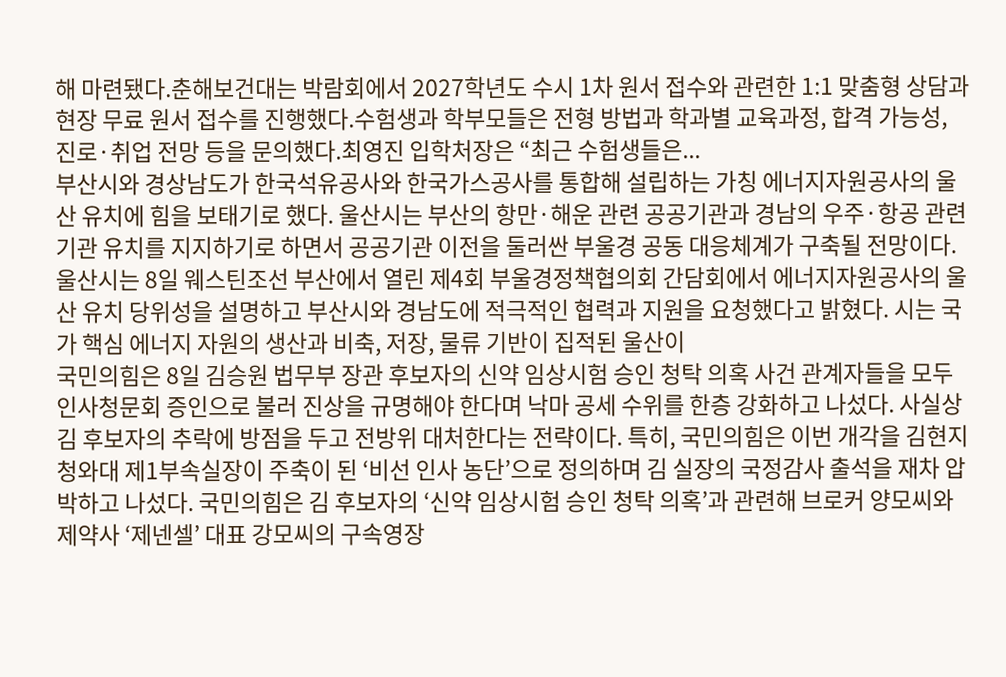해 마련됐다.춘해보건대는 박람회에서 2027학년도 수시 1차 원서 접수와 관련한 1:1 맞춤형 상담과 현장 무료 원서 접수를 진행했다.수험생과 학부모들은 전형 방법과 학과별 교육과정, 합격 가능성, 진로·취업 전망 등을 문의했다.최영진 입학처장은 “최근 수험생들은...
부산시와 경상남도가 한국석유공사와 한국가스공사를 통합해 설립하는 가칭 에너지자원공사의 울산 유치에 힘을 보태기로 했다. 울산시는 부산의 항만·해운 관련 공공기관과 경남의 우주·항공 관련 기관 유치를 지지하기로 하면서 공공기관 이전을 둘러싼 부울경 공동 대응체계가 구축될 전망이다. 울산시는 8일 웨스틴조선 부산에서 열린 제4회 부울경정책협의회 간담회에서 에너지자원공사의 울산 유치 당위성을 설명하고 부산시와 경남도에 적극적인 협력과 지원을 요청했다고 밝혔다. 시는 국가 핵심 에너지 자원의 생산과 비축, 저장, 물류 기반이 집적된 울산이
국민의힘은 8일 김승원 법무부 장관 후보자의 신약 임상시험 승인 청탁 의혹 사건 관계자들을 모두 인사청문회 증인으로 불러 진상을 규명해야 한다며 낙마 공세 수위를 한층 강화하고 나섰다. 사실상 김 후보자의 추락에 방점을 두고 전방위 대처한다는 전략이다. 특히, 국민의힘은 이번 개각을 김현지 청와대 제1부속실장이 주축이 된 ‘비선 인사 농단’으로 정의하며 김 실장의 국정감사 출석을 재차 압박하고 나섰다. 국민의힘은 김 후보자의 ‘신약 임상시험 승인 청탁 의혹’과 관련해 브로커 양모씨와 제약사 ‘제넨셀’ 대표 강모씨의 구속영장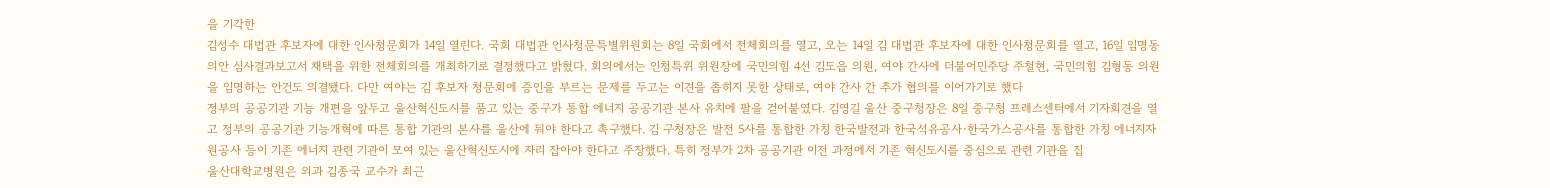을 기각한
김성수 대법관 후보자에 대한 인사청문회가 14일 열린다. 국회 대법관 인사청문특별위원회는 8일 국회에서 전체회의를 열고, 오는 14일 김 대법관 후보자에 대한 인사청문회를 열고, 16일 임명동의안 심사결과보고서 채택을 위한 전체회의를 개최하기로 결정했다고 밝혔다. 회의에서는 인청특위 위원장에 국민의힘 4선 김도읍 의원, 여야 간사에 더불어민주당 주철현, 국민의힘 김형동 의원을 임명하는 안건도 의결됐다. 다만 여야는 김 후보자 청문회에 증인을 부르는 문제를 두고는 이견을 좁히지 못한 상태로, 여야 간사 간 추가 협의를 이어가기로 했다
정부의 공공기관 기능 개편을 앞두고 울산혁신도시를 품고 있는 중구가 통합 에너지 공공기관 본사 유치에 팔을 걷어붙였다. 김영길 울산 중구청장은 8일 중구청 프레스센터에서 기자회견을 열고 정부의 공공기관 기능개혁에 따른 통합 기관의 본사를 울산에 둬야 한다고 촉구했다. 김 구청장은 발전 5사를 통합한 가칭 한국발전과 한국석유공사·한국가스공사를 통합한 가칭 에너지자원공사 등이 기존 에너지 관련 기관이 모여 있는 울산혁신도시에 자리 잡아야 한다고 주장했다. 특히 정부가 2차 공공기관 이전 과정에서 기존 혁신도시를 중심으로 관련 기관을 집
울산대학교병원은 외과 김종국 교수가 최근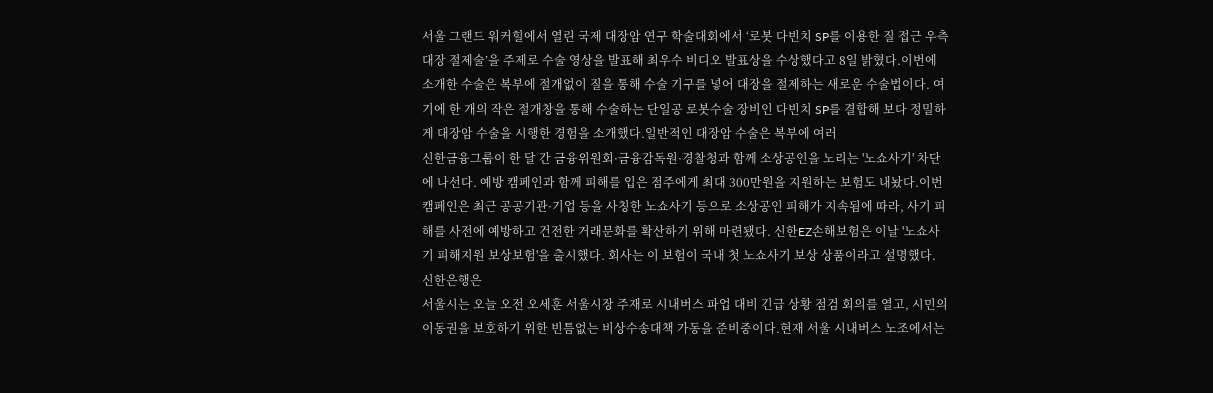서울 그랜드 워커힐에서 열린 국제 대장암 연구 학술대회에서 ‘로봇 다빈치 SP를 이용한 질 접근 우측 대장 절제술’을 주제로 수술 영상을 발표해 최우수 비디오 발표상을 수상했다고 8일 밝혔다.이번에 소개한 수술은 복부에 절개없이 질을 통해 수술 기구를 넣어 대장을 절제하는 새로운 수술법이다. 여기에 한 개의 작은 절개창을 통해 수술하는 단일공 로봇수술 장비인 다빈치 SP를 결합해 보다 정밀하게 대장암 수술을 시행한 경험을 소개했다.일반적인 대장암 수술은 복부에 여러
신한금융그룹이 한 달 간 금융위원회·금융감독원·경찰청과 함께 소상공인을 노리는 '노쇼사기' 차단에 나선다. 예방 캠페인과 함께 피해를 입은 점주에게 최대 300만원을 지원하는 보험도 내놨다.이번 캠페인은 최근 공공기관·기업 등을 사칭한 노쇼사기 등으로 소상공인 피해가 지속됨에 따라, 사기 피해를 사전에 예방하고 건전한 거래문화를 확산하기 위해 마련됐다. 신한EZ손해보험은 이날 '노쇼사기 피해지원 보상보험'을 출시했다. 회사는 이 보험이 국내 첫 노쇼사기 보상 상품이라고 설명했다. 신한은행은
서울시는 오늘 오전 오세훈 서울시장 주재로 시내버스 파업 대비 긴급 상황 점검 회의를 열고, 시민의 이동권을 보호하기 위한 빈틈없는 비상수송대책 가동을 준비중이다.현재 서울 시내버스 노조에서는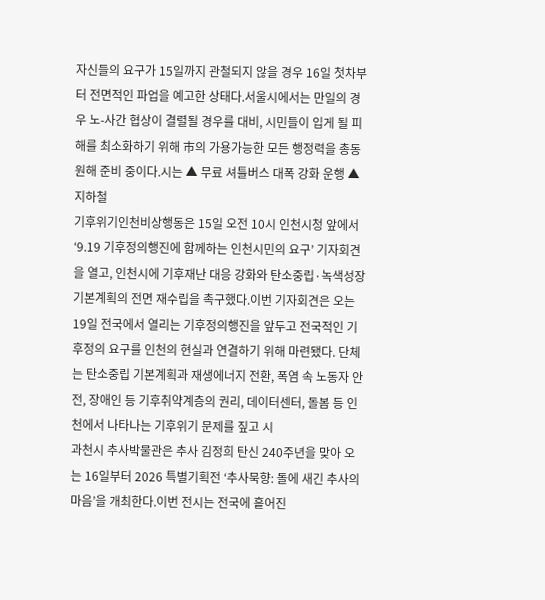자신들의 요구가 15일까지 관철되지 않을 경우 16일 첫차부터 전면적인 파업을 예고한 상태다.서울시에서는 만일의 경우 노-사간 협상이 결렬될 경우를 대비, 시민들이 입게 될 피해를 최소화하기 위해 市의 가용가능한 모든 행정력을 총동원해 준비 중이다.시는 ▲ 무료 셔틀버스 대폭 강화 운행 ▲ 지하철
기후위기인천비상행동은 15일 오전 10시 인천시청 앞에서 ‘9.19 기후정의행진에 함께하는 인천시민의 요구’ 기자회견을 열고, 인천시에 기후재난 대응 강화와 탄소중립·녹색성장 기본계획의 전면 재수립을 촉구했다.이번 기자회견은 오는 19일 전국에서 열리는 기후정의행진을 앞두고 전국적인 기후정의 요구를 인천의 현실과 연결하기 위해 마련됐다. 단체는 탄소중립 기본계획과 재생에너지 전환, 폭염 속 노동자 안전, 장애인 등 기후취약계층의 권리, 데이터센터, 돌봄 등 인천에서 나타나는 기후위기 문제를 짚고 시
과천시 추사박물관은 추사 김정희 탄신 240주년을 맞아 오는 16일부터 2026 특별기획전 ‘추사묵향: 돌에 새긴 추사의 마음’을 개최한다.이번 전시는 전국에 흩어진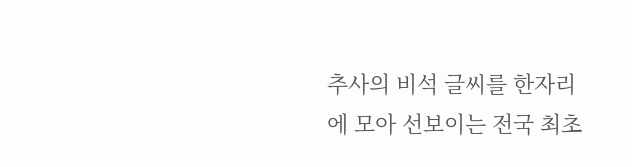추사의 비석 글씨를 한자리에 모아 선보이는 전국 최초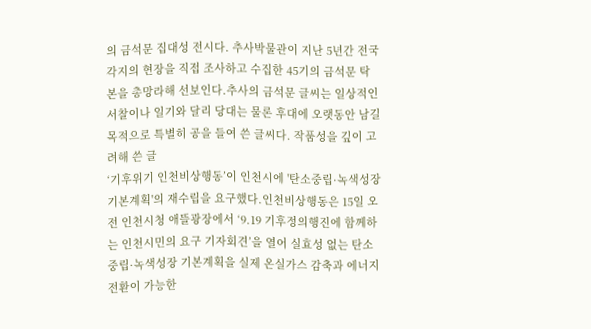의 금석문 집대성 전시다. 추사박물관이 지난 5년간 전국 각지의 현장을 직접 조사하고 수집한 45기의 금석문 탁본을 총망라해 선보인다.추사의 금석문 글씨는 일상적인 서찰이나 일기와 달리 당대는 물론 후대에 오랫동안 남길 목적으로 특별히 공을 들여 쓴 글씨다. 작품성을 깊이 고려해 쓴 글
‘기후위기 인천비상행동’이 인천시에 '탄소중립·녹색성장 기본계획'의 재수립을 요구했다.인천비상행동은 15일 오전 인천시청 애뜰광장에서 ‘9.19 기후정의행진에 함께하는 인천시민의 요구 기자회견’을 열어 실효성 없는 탄소중립·녹색성장 기본계획을 실제 온실가스 감축과 에너지 전환이 가능한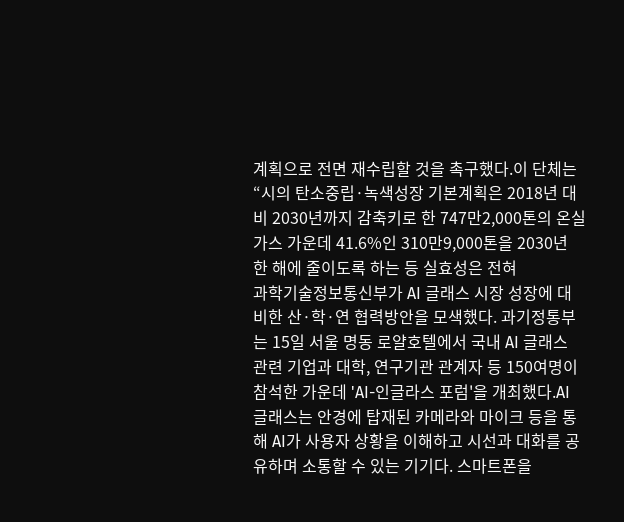계획으로 전면 재수립할 것을 촉구했다.이 단체는 “시의 탄소중립·녹색성장 기본계획은 2018년 대비 2030년까지 감축키로 한 747만2,000톤의 온실가스 가운데 41.6%인 310만9,000톤을 2030년 한 해에 줄이도록 하는 등 실효성은 전혀
과학기술정보통신부가 AI 글래스 시장 성장에 대비한 산·학·연 협력방안을 모색했다. 과기정통부는 15일 서울 명동 로얄호텔에서 국내 AI 글래스 관련 기업과 대학, 연구기관 관계자 등 150여명이 참석한 가운데 'AI-인글라스 포럼'을 개최했다.AI 글래스는 안경에 탑재된 카메라와 마이크 등을 통해 AI가 사용자 상황을 이해하고 시선과 대화를 공유하며 소통할 수 있는 기기다. 스마트폰을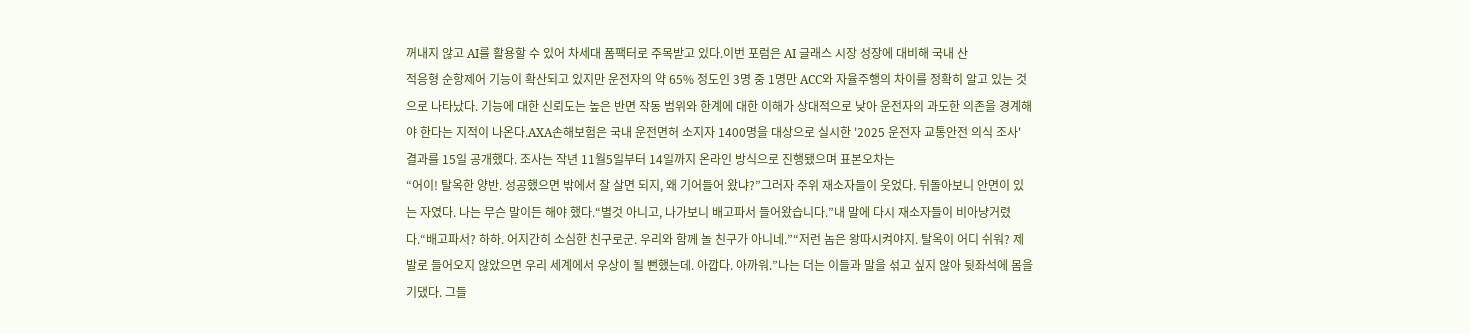꺼내지 않고 AI를 활용할 수 있어 차세대 폼팩터로 주목받고 있다.이번 포럼은 AI 글래스 시장 성장에 대비해 국내 산
적응형 순항제어 기능이 확산되고 있지만 운전자의 약 65% 정도인 3명 중 1명만 ACC와 자율주행의 차이를 정확히 알고 있는 것으로 나타났다. 기능에 대한 신뢰도는 높은 반면 작동 범위와 한계에 대한 이해가 상대적으로 낮아 운전자의 과도한 의존을 경계해야 한다는 지적이 나온다.AXA손해보험은 국내 운전면허 소지자 1400명을 대상으로 실시한 '2025 운전자 교통안전 의식 조사' 결과를 15일 공개했다. 조사는 작년 11월5일부터 14일까지 온라인 방식으로 진행됐으며 표본오차는
“어이! 탈옥한 양반. 성공했으면 밖에서 잘 살면 되지, 왜 기어들어 왔냐?”그러자 주위 재소자들이 웃었다. 뒤돌아보니 안면이 있는 자였다. 나는 무슨 말이든 해야 했다.“별것 아니고, 나가보니 배고파서 들어왔습니다.”내 말에 다시 재소자들이 비아냥거렸다.“배고파서? 하하. 어지간히 소심한 친구로군. 우리와 함께 놀 친구가 아니네.”“저런 놈은 왕따시켜야지. 탈옥이 어디 쉬워? 제 발로 들어오지 않았으면 우리 세계에서 우상이 될 뻔했는데. 아깝다. 아까워.”나는 더는 이들과 말을 섞고 싶지 않아 뒷좌석에 몸을 기댔다. 그들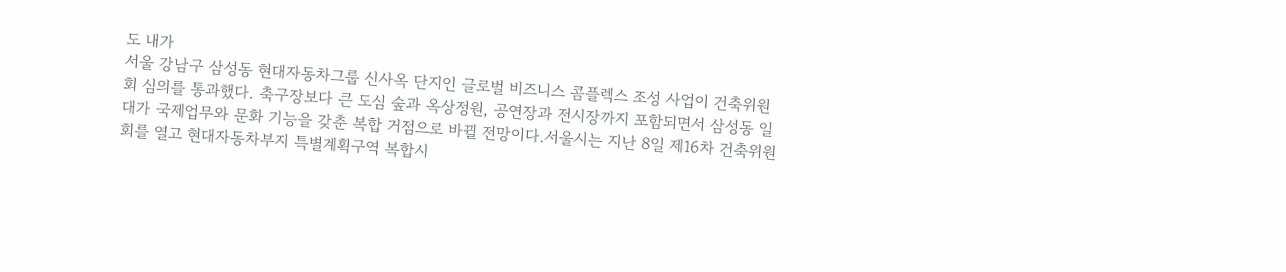도 내가
서울 강남구 삼성동 현대자동차그룹 신사옥 단지인 글로벌 비즈니스 콤플렉스 조성 사업이 건축위원회 심의를 통과했다. 축구장보다 큰 도심 숲과 옥상정원, 공연장과 전시장까지 포함되면서 삼성동 일대가 국제업무와 문화 기능을 갖춘 복합 거점으로 바뀔 전망이다.서울시는 지난 8일 제16차 건축위원회를 열고 현대자동차부지 특별계획구역 복합시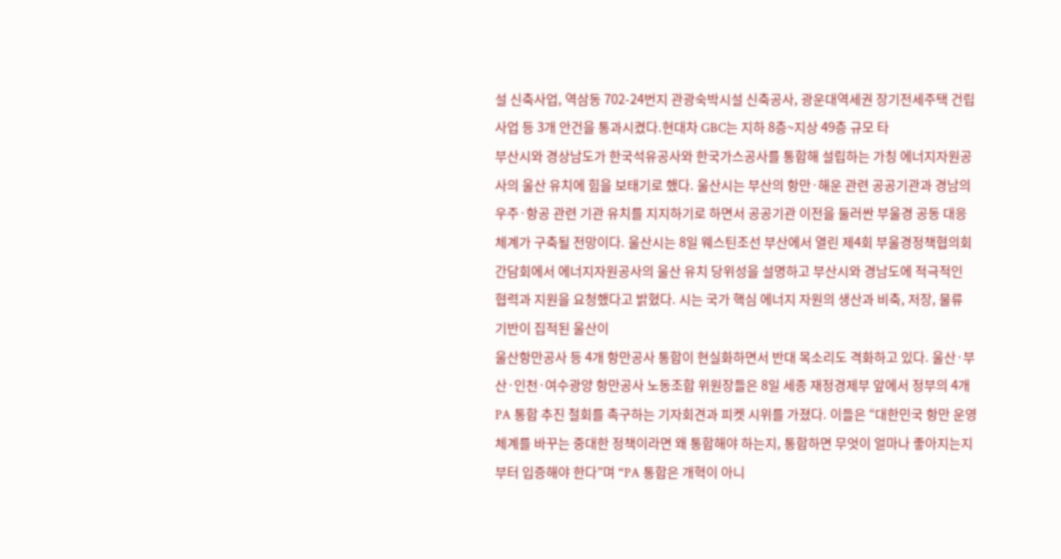설 신축사업, 역삼동 702-24번지 관광숙박시설 신축공사, 광운대역세권 장기전세주택 건립사업 등 3개 안건을 통과시켰다.현대차 GBC는 지하 8층~지상 49층 규모 타
부산시와 경상남도가 한국석유공사와 한국가스공사를 통합해 설립하는 가칭 에너지자원공사의 울산 유치에 힘을 보태기로 했다. 울산시는 부산의 항만·해운 관련 공공기관과 경남의 우주·항공 관련 기관 유치를 지지하기로 하면서 공공기관 이전을 둘러싼 부울경 공동 대응체계가 구축될 전망이다. 울산시는 8일 웨스틴조선 부산에서 열린 제4회 부울경정책협의회 간담회에서 에너지자원공사의 울산 유치 당위성을 설명하고 부산시와 경남도에 적극적인 협력과 지원을 요청했다고 밝혔다. 시는 국가 핵심 에너지 자원의 생산과 비축, 저장, 물류 기반이 집적된 울산이
울산항만공사 등 4개 항만공사 통합이 현실화하면서 반대 목소리도 격화하고 있다. 울산·부산·인천·여수광양 항만공사 노동조합 위원장들은 8일 세종 재정경제부 앞에서 정부의 4개 PA 통합 추진 철회를 촉구하는 기자회견과 피켓 시위를 가졌다. 이들은 “대한민국 항만 운영체계를 바꾸는 중대한 정책이라면 왜 통합해야 하는지, 통합하면 무엇이 얼마나 좋아지는지부터 입증해야 한다”며 “PA 통합은 개혁이 아니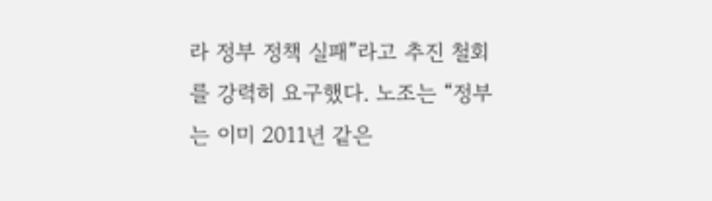라 정부 정책 실패”라고 추진 철회를 강력히 요구했다. 노조는 “정부는 이미 2011년 같은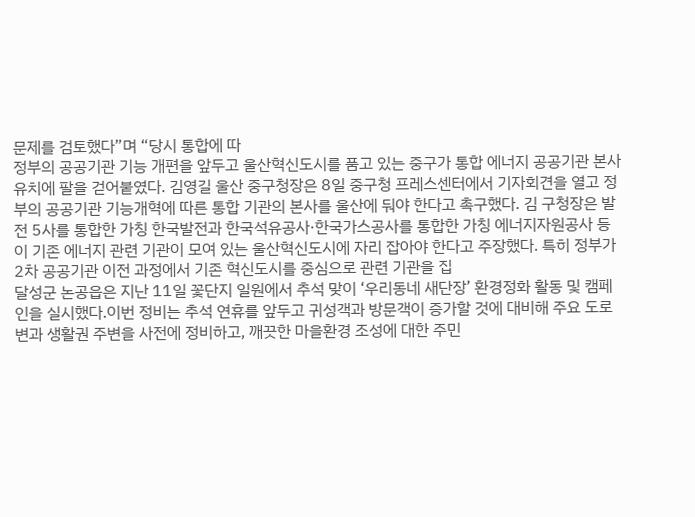문제를 검토했다”며 “당시 통합에 따
정부의 공공기관 기능 개편을 앞두고 울산혁신도시를 품고 있는 중구가 통합 에너지 공공기관 본사 유치에 팔을 걷어붙였다. 김영길 울산 중구청장은 8일 중구청 프레스센터에서 기자회견을 열고 정부의 공공기관 기능개혁에 따른 통합 기관의 본사를 울산에 둬야 한다고 촉구했다. 김 구청장은 발전 5사를 통합한 가칭 한국발전과 한국석유공사·한국가스공사를 통합한 가칭 에너지자원공사 등이 기존 에너지 관련 기관이 모여 있는 울산혁신도시에 자리 잡아야 한다고 주장했다. 특히 정부가 2차 공공기관 이전 과정에서 기존 혁신도시를 중심으로 관련 기관을 집
달성군 논공읍은 지난 11일 꽃단지 일원에서 추석 맞이 ‘우리동네 새단장’ 환경정화 활동 및 캠페인을 실시했다.이번 정비는 추석 연휴를 앞두고 귀성객과 방문객이 증가할 것에 대비해 주요 도로변과 생활권 주변을 사전에 정비하고, 깨끗한 마을환경 조성에 대한 주민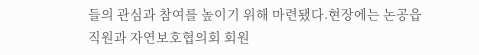들의 관심과 참여를 높이기 위해 마련됐다.현장에는 논공읍 직원과 자연보호협의회 회원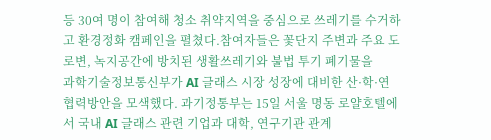등 30여 명이 참여해 청소 취약지역을 중심으로 쓰레기를 수거하고 환경정화 캠페인을 펼쳤다.참여자들은 꽃단지 주변과 주요 도로변, 녹지공간에 방치된 생활쓰레기와 불법 투기 폐기물을
과학기술정보통신부가 AI 글래스 시장 성장에 대비한 산·학·연 협력방안을 모색했다. 과기정통부는 15일 서울 명동 로얄호텔에서 국내 AI 글래스 관련 기업과 대학, 연구기관 관계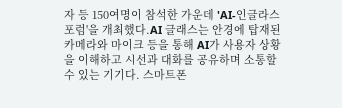자 등 150여명이 참석한 가운데 'AI-인글라스 포럼'을 개최했다.AI 글래스는 안경에 탑재된 카메라와 마이크 등을 통해 AI가 사용자 상황을 이해하고 시선과 대화를 공유하며 소통할 수 있는 기기다. 스마트폰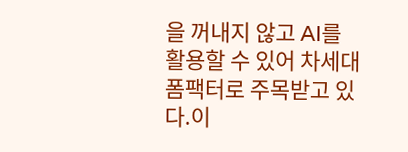을 꺼내지 않고 AI를 활용할 수 있어 차세대 폼팩터로 주목받고 있다.이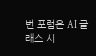번 포럼은 AI 글래스 시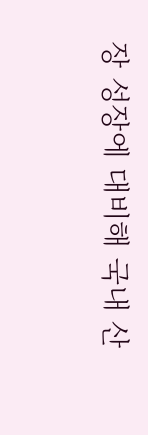장 성장에 대비해 국내 산